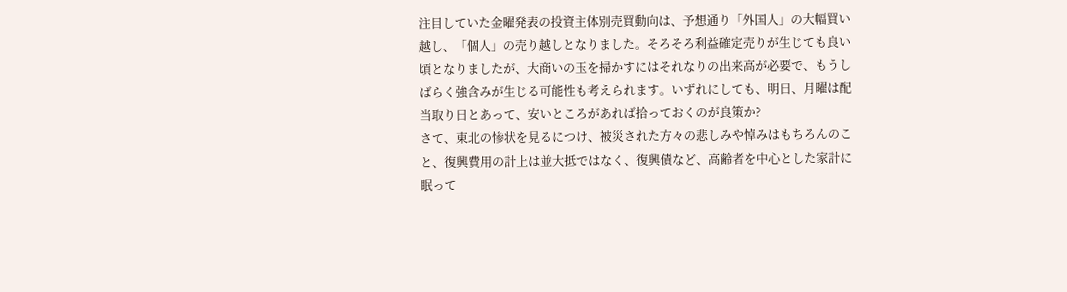注目していた金曜発表の投資主体別売買動向は、予想通り「外国人」の大幅買い越し、「個人」の売り越しとなりました。そろそろ利益確定売りが生じても良い頃となりましたが、大商いの玉を掃かすにはそれなりの出来高が必要で、もうしばらく強含みが生じる可能性も考えられます。いずれにしても、明日、月曜は配当取り日とあって、安いところがあれば拾っておくのが良策か?
さて、東北の惨状を見るにつけ、被災された方々の悲しみや悼みはもちろんのこと、復興費用の計上は並大抵ではなく、復興債など、高齢者を中心とした家計に眠って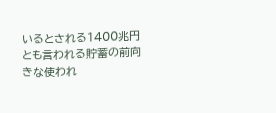いるとされる1400兆円とも言われる貯蓄の前向きな使われ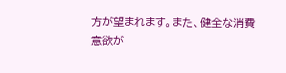方が望まれます。また、健全な消費意欲が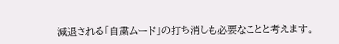減退される「自粛ムード」の打ち消しも必要なことと考えます。